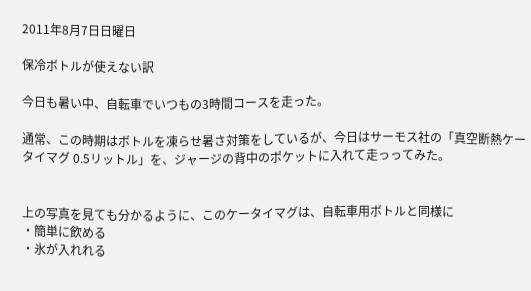2011年8月7日日曜日

保冷ボトルが使えない訳

今日も暑い中、自転車でいつもの3時間コースを走った。

通常、この時期はボトルを凍らせ暑さ対策をしているが、今日はサーモス社の「真空断熱ケータイマグ 0.5リットル」を、ジャージの背中のポケットに入れて走っってみた。


上の写真を見ても分かるように、このケータイマグは、自転車用ボトルと同様に
・簡単に飲める
・氷が入れれる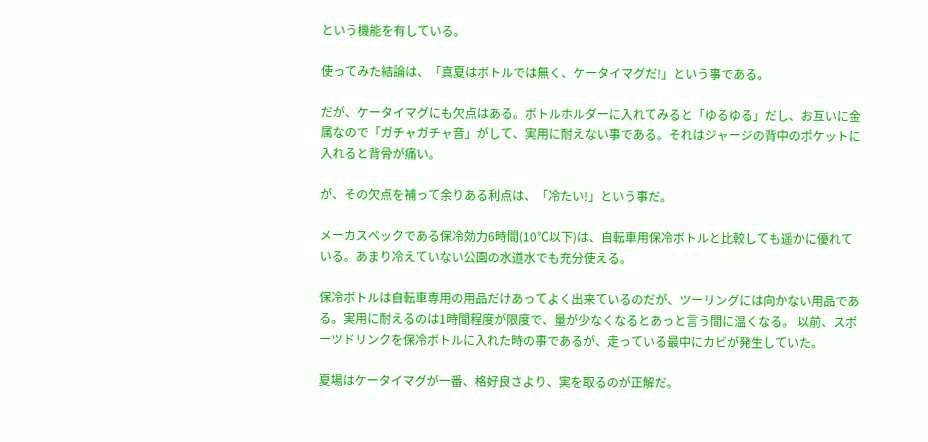という機能を有している。

使ってみた結論は、「真夏はボトルでは無く、ケータイマグだ!」という事である。

だが、ケータイマグにも欠点はある。ボトルホルダーに入れてみると「ゆるゆる」だし、お互いに金属なので「ガチャガチャ音」がして、実用に耐えない事である。それはジャージの背中のポケットに入れると背骨が痛い。

が、その欠点を補って余りある利点は、「冷たい!」という事だ。

メーカスペックである保冷効力6時間(10℃以下)は、自転車用保冷ボトルと比較しても遥かに優れている。あまり冷えていない公園の水道水でも充分使える。

保冷ボトルは自転車専用の用品だけあってよく出来ているのだが、ツーリングには向かない用品である。実用に耐えるのは1時間程度が限度で、量が少なくなるとあっと言う間に温くなる。 以前、スポーツドリンクを保冷ボトルに入れた時の事であるが、走っている最中にカビが発生していた。

夏場はケータイマグが一番、格好良さより、実を取るのが正解だ。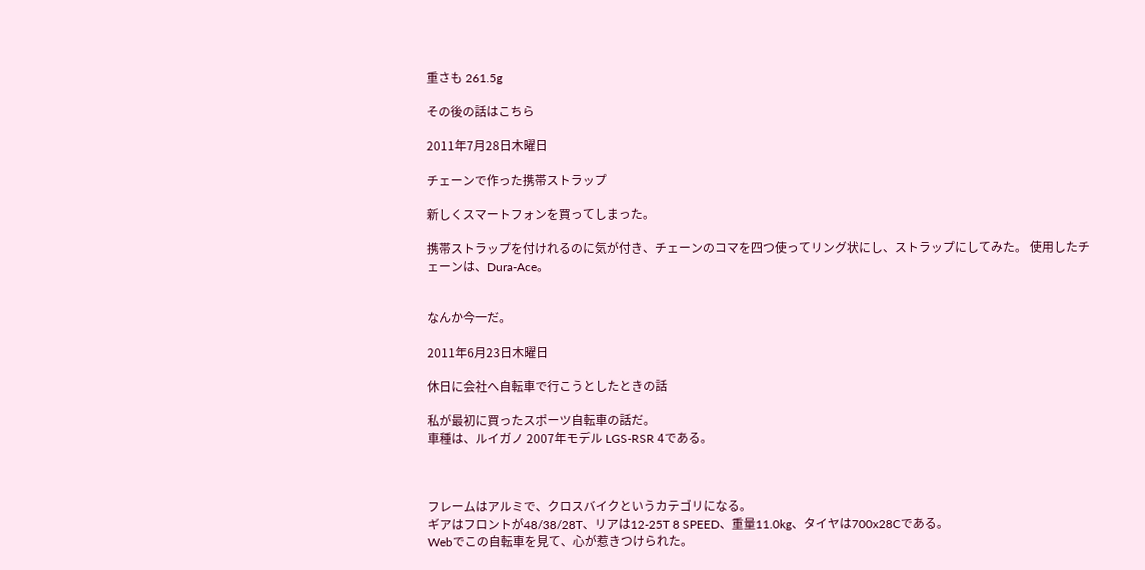重さも 261.5g

その後の話はこちら

2011年7月28日木曜日

チェーンで作った携帯ストラップ

新しくスマートフォンを買ってしまった。

携帯ストラップを付けれるのに気が付き、チェーンのコマを四つ使ってリング状にし、ストラップにしてみた。 使用したチェーンは、Dura-Ace。


なんか今一だ。

2011年6月23日木曜日

休日に会社へ自転車で行こうとしたときの話

私が最初に買ったスポーツ自転車の話だ。
車種は、ルイガノ 2007年モデル LGS-RSR 4である。



フレームはアルミで、クロスバイクというカテゴリになる。
ギアはフロントが48/38/28T、リアは12-25T 8 SPEED、重量11.0kg、タイヤは700x28Cである。
Webでこの自転車を見て、心が惹きつけられた。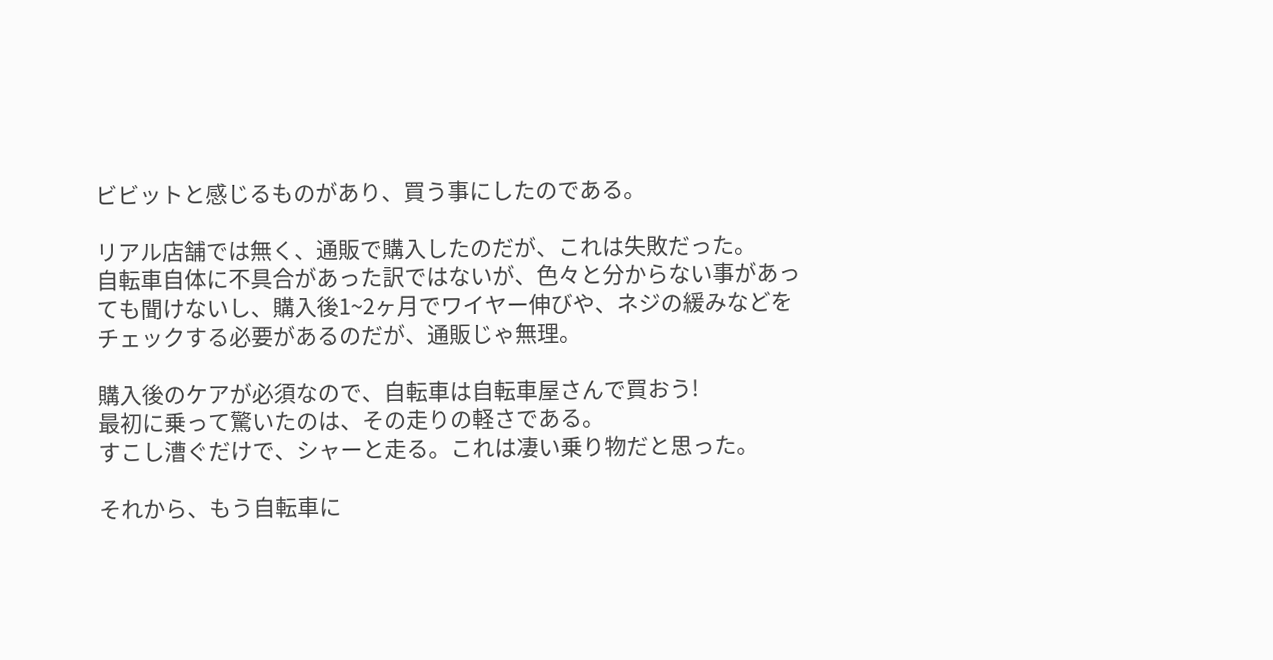ビビットと感じるものがあり、買う事にしたのである。

リアル店舗では無く、通販で購入したのだが、これは失敗だった。
自転車自体に不具合があった訳ではないが、色々と分からない事があっても聞けないし、購入後1~2ヶ月でワイヤー伸びや、ネジの緩みなどをチェックする必要があるのだが、通販じゃ無理。

購入後のケアが必須なので、自転車は自転車屋さんで買おう!
最初に乗って驚いたのは、その走りの軽さである。
すこし漕ぐだけで、シャーと走る。これは凄い乗り物だと思った。

それから、もう自転車に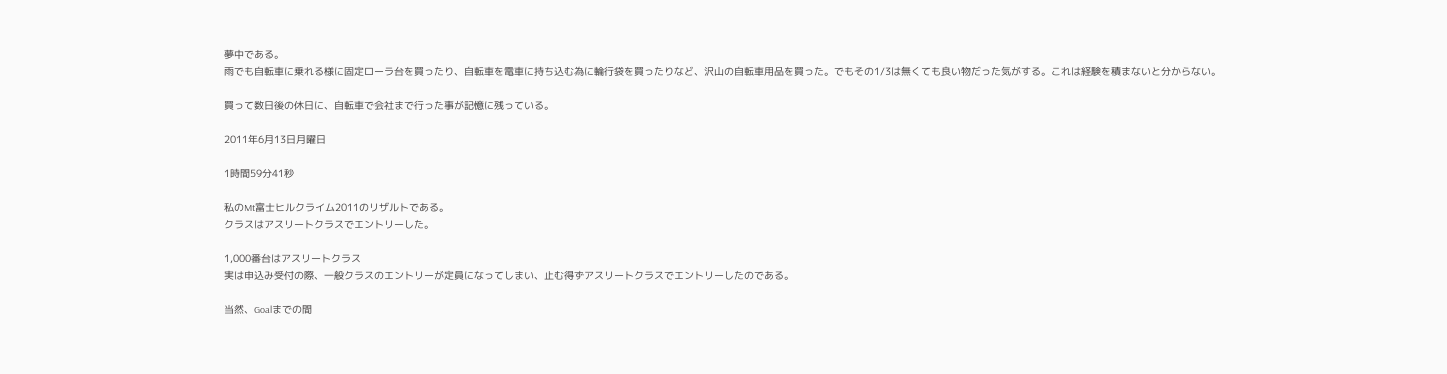夢中である。
雨でも自転車に乗れる様に固定ローラ台を買ったり、自転車を電車に持ち込む為に輪行袋を買ったりなど、沢山の自転車用品を買った。でもその1/3は無くても良い物だった気がする。これは経験を積まないと分からない。

買って数日後の休日に、自転車で会社まで行った事が記憶に残っている。

2011年6月13日月曜日

1時間59分41秒

私のMt富士ヒルクライム2011のリザルトである。
クラスはアスリートクラスでエントリーした。

1,000番台はアスリートクラス
実は申込み受付の際、一般クラスのエントリーが定員になってしまい、止む得ずアスリートクラスでエントリーしたのである。

当然、Goalまでの間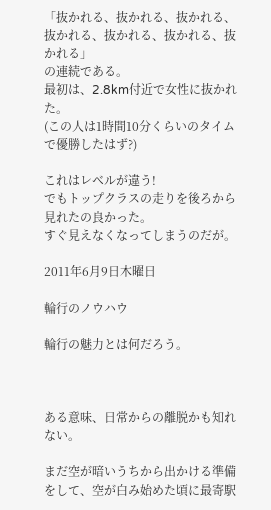「抜かれる、抜かれる、抜かれる、抜かれる、抜かれる、抜かれる、抜かれる」
の連続である。
最初は、2.8km付近で女性に抜かれた。
(この人は1時間10分くらいのタイムで優勝したはず?)

これはレベルが違う!
でもトップクラスの走りを後ろから見れたの良かった。
すぐ見えなくなってしまうのだが。

2011年6月9日木曜日

輪行のノウハウ

輪行の魅力とは何だろう。



ある意味、日常からの離脱かも知れない。

まだ空が暗いうちから出かける準備をして、空が白み始めた頃に最寄駅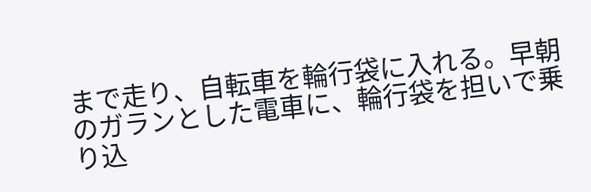まで走り、自転車を輪行袋に入れる。早朝のガランとした電車に、輪行袋を担いで乗り込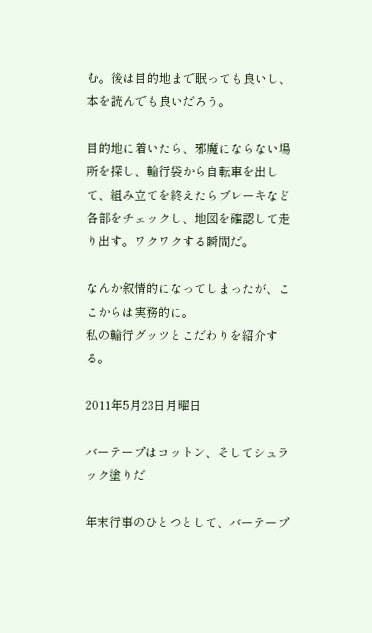む。後は目的地まで眠っても良いし、本を読んでも良いだろう。

目的地に着いたら、邪魔にならない場所を探し、輪行袋から自転車を出して、組み立てを終えたらブレーキなど各部をチェックし、地図を確認して走り出す。ワクワクする瞬間だ。

なんか叙情的になってしまったが、ここからは実務的に。
私の輪行グッツとこだわりを紹介する。

2011年5月23日月曜日

バーテープはコットン、そしてシュラック塗りだ

年末行事のひとつとして、バーテープ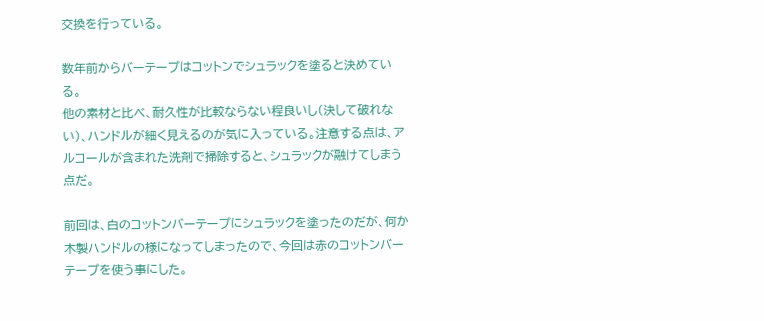交換を行っている。

数年前からバーテープはコットンでシュラックを塗ると決めている。
他の素材と比べ、耐久性が比較ならない程良いし(決して破れない)、ハンドルが細く見えるのが気に入っている。注意する点は、アルコールが含まれた洗剤で掃除すると、シュラックが融けてしまう点だ。

前回は、白のコットンバーテープにシュラックを塗ったのだが、何か木製ハンドルの様になってしまったので、今回は赤のコットンバーテープを使う事にした。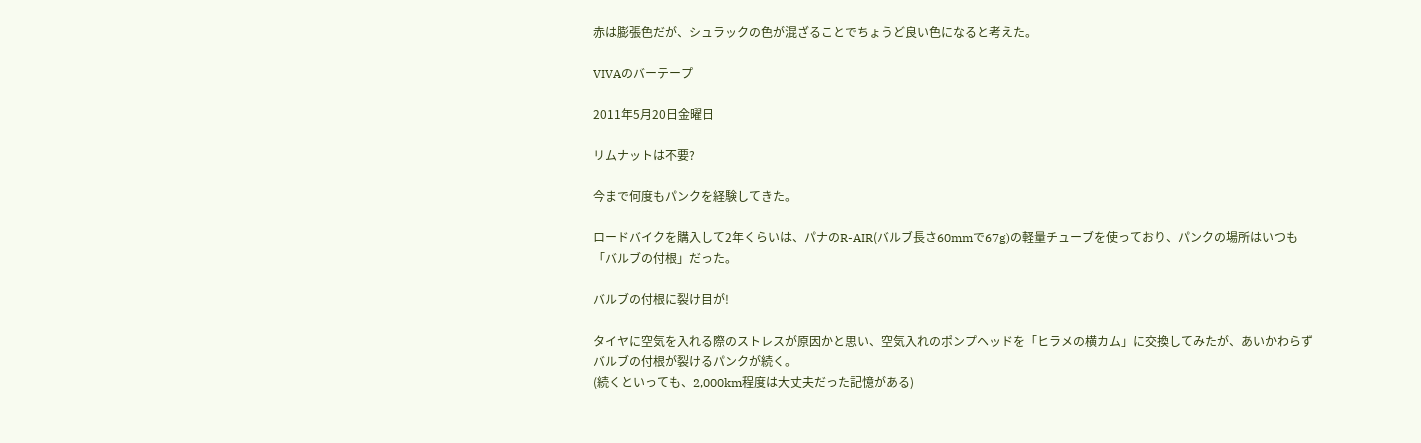赤は膨張色だが、シュラックの色が混ざることでちょうど良い色になると考えた。

VIVAのバーテープ

2011年5月20日金曜日

リムナットは不要?

今まで何度もパンクを経験してきた。

ロードバイクを購入して2年くらいは、パナのR-AIR(バルブ長さ60mmで67g)の軽量チューブを使っており、パンクの場所はいつも「バルブの付根」だった。

バルブの付根に裂け目が!

タイヤに空気を入れる際のストレスが原因かと思い、空気入れのポンプヘッドを「ヒラメの横カム」に交換してみたが、あいかわらずバルブの付根が裂けるパンクが続く。
(続くといっても、2,000km程度は大丈夫だった記憶がある)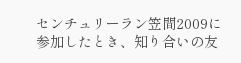センチュリーラン笠間2009に参加したとき、知り合いの友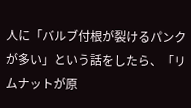人に「バルブ付根が裂けるパンクが多い」という話をしたら、「リムナットが原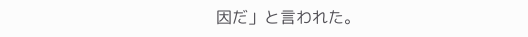因だ」と言われた。